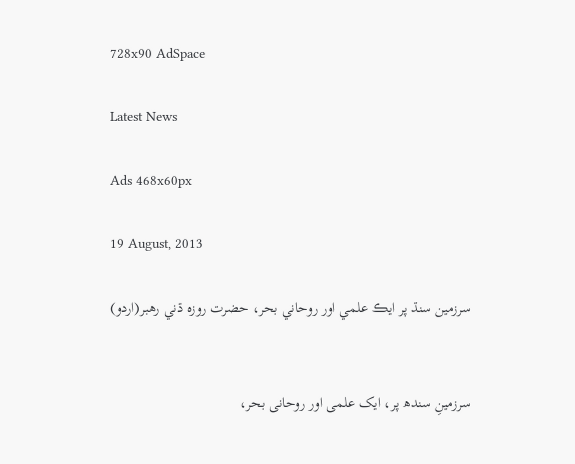728x90 AdSpace

Latest News

Ads 468x60px

19 August, 2013

سرزمين سنڌ پر ايڪ علمي اور روحاني بحر، حضرت روزه ڌني رهبر(اردو)


سرزمینِ سندھ پر، ایک علمی اور روحانی بحر،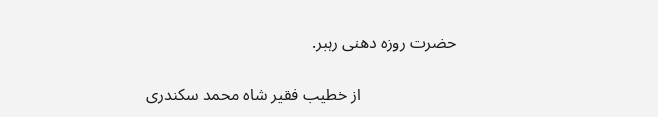حضرت روزہ دھنی رہبر.

                       از خطیب فقیر شاہ محمد سکندری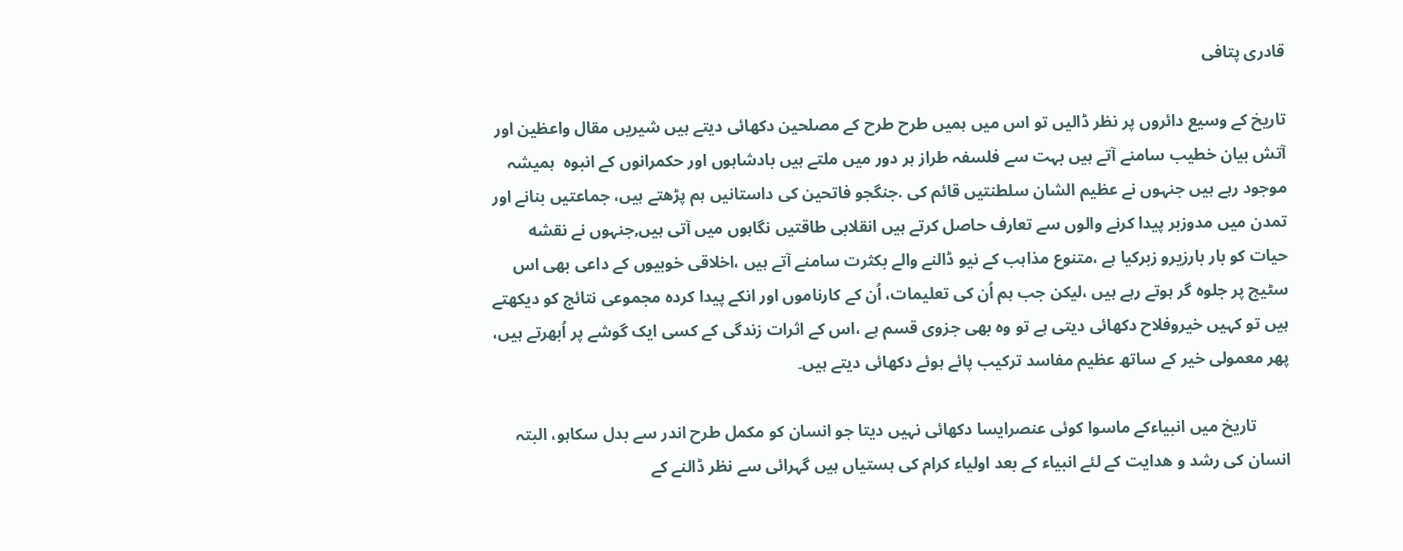قادری پتافی

تاریخ کے وسیع دائروں پر نظر ڈالیں تو اس میں ہمیں طرح طرح کے مصلحین دکھائی دیتے ہیں شیریں مقال واعظین اور آتش بیان خطیب سامنے آتے ہیں بہت سے فلسفہ طراز ہر دور میں ملتے ہیں بادشاہوں اور حکمرانوں کے انبوہ  ہمیشہ موجود رہے ہیں جنہوں نے عظیم الشان سلطنتیں قائم کی .جنگجو فاتحین کی داستانیں ہم پڑھتے ہیں، جماعتیں بنانے اور تمدن میں مدوزبر پیدا کرنے والوں سے تعارف حاصل کرتے ہیں انقلابی طاقتیں نگاہوں میں آتی ہیں,جنہوں نے نقشه حيات کو بار بارزیرو زبرکیا ہے ،متنوع مذاہب کے نیو ڈالنے والے بکثرت سامنے آتے ہیں ،اخلاقی خوبیوں کے داعی بھی اس سٹیج پر جلوہ گر ہوتے رہے ہیں ،لیکن جب ہم اُن کی تعلیمات، اُن کے کارناموں اور انکے پیدا کردہ مجموعی نتائج کو دیکھتے ہیں تو کہیں خیروفلاح دکھائی دیتی ہے تو وہ بھی جزوی قسم ہے ،اس کے اثرات زندگی کے کسی ایک گوشے پر اُبھرتے ہیں، پھر معمولی خير کے ساتھ عظیم مفاسد ترکیب پائے ہوئے دکھائی دیتے ہیں۔

        تاریخ میں انبیاءکے ماسوا کوئی عنصرایسا دکھائی نہیں دیتا جو انسان کو مکمل طرح اندر سے بدل سکاہو، البتہ انسان کی رشد و ھدایت کے لئے انبیاء کے بعد اولیاء کرام کی ہستیاں ہیں گہرائی سے نظر ڈالنے کے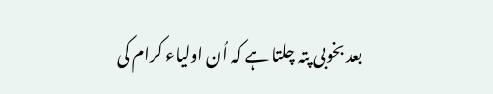بعد بخوبی پتہ چلتا ہے کہ اُن اولیاء کرام کی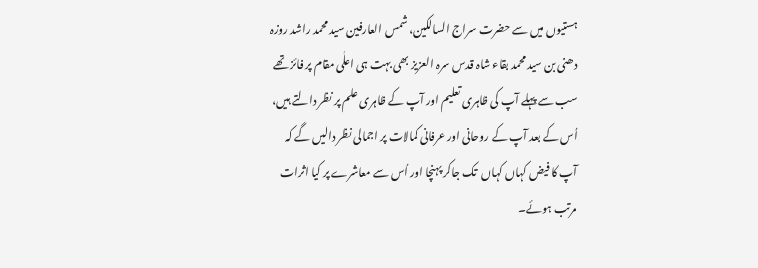ہستیوں میں سے حضرت سراج السالکین، شمس العارفین سید محمد راشد روزہ دھنی بن سید محمد بقاء شاہ قدس سرہ العزیز بھی بہت ہی اعلٰی مقام پر فائز تھے سب سے پہلے آپ کی ظاہری تعلیم اور آپ کے ظاہری علم پر نظر دالتے ہیں، اُس کے بعد آپ کے روحانی اور عرفانی کمالات پر اجمالی نظر دالیں گے کہ آپ کا فیض کہاں کہاں  تک جاکر پہنچا اور اُس سے معاشرے پر کیا اثرات مرتب ہوئے۔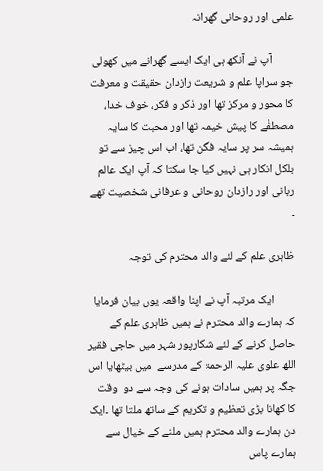علمی اور روحانی گھرانہ

        آپ نے آنکھ ہی ایک ایسے گھرانے میں کھولی جو سراپا علم و شریعت رازدان حقیقت و معرفت کا محور و مرکز تھا اور ذکر و فکر، خوف خدا، مصطفٰے کا پیش خیمہ تھا اور محبت کا سایہ ہمیشہ سر پر سایہ فگن تھا، اب اس چیز سے تو بلکل انکار ہی نہیں کیا جا سکتا کہ آپ ایک عالم ربانی اور رازدان روحانی و عرفانی شخصیت تھے ۔

ظاہری علم کے لئے والد محترم کی توجہ

        ایک مرتبہ آپ نے اپنا واقعہ یوں بیان فرمایا کہ ہمارے والد محترم نے ہمیں ظاہری علم کے حاصل کرنے کے لئے شکارپور شہر میں حاجی فقیر اللھ علوی علیہ الرحمۃ کے مدرسے  میں بیٹھایا اس جگہ پر ہمیں سادات ہونے کی وجہ سے دو  وقت کا کھانا بڑی تعظیم و تکریم کے ساتھ ملتا تھا ۔ایک دن ہمارے والد محترم ہمیں ملنے کے خیال سے ہمارے پاس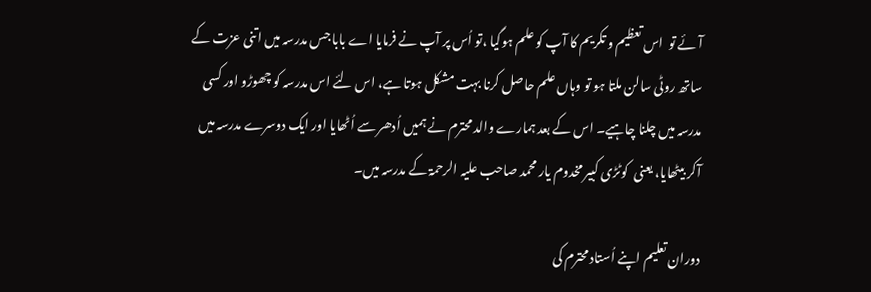آئے تو  اس تعظیم و تکریم کا آپ کو علم ہوگیا ،تو اُس پر آپ نے فرمایا اے بابا جس مدرسہ میں اتنی عزت کے ساتھ روٹی سالن ملتا ہو تو وہاں علم حاصل کرنا بہت مشکل ہوتا ہے، اس لئے اس مدرسہ کو چھوڑو اور کسی مدرسہ میں چلنا چاہیے۔ اس کے بعد ہمارے والد محترم نے ہمیں اُدھر سے اُٹھایا اور ایک دوسرے مدرسہ میں آکر بیٹھایا، یعنی  کوٹڑی کبیر مخدوم یار محمد صاحب علیہ الرحمۃ کے مدرسہ میں۔

دوران تعلیم اپنے اُستاد محترم کی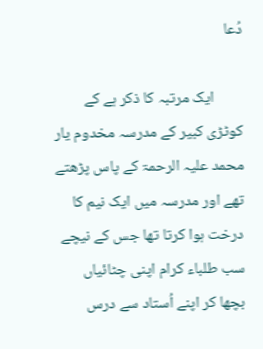دُعا

        ایک مرتبہ کا ذکر ہے کے کوٹڑی کبیر کے مدرسہ مخدوم یار محمد علیہ الرحمۃ کے پاس پڑھتے تھے اور مدرسہ میں ایک نیم کا درخت ہوا کرتا تھا جس کے نیچے سب طلباء کرام اپنی چٹائیاں بچھا کر اپنے اُستاد سے درس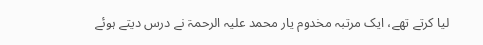لیا کرتے تھے، ایک مرتبہ مخدوم یار محمد علیہ الرحمۃ نے درس دیتے ہوئے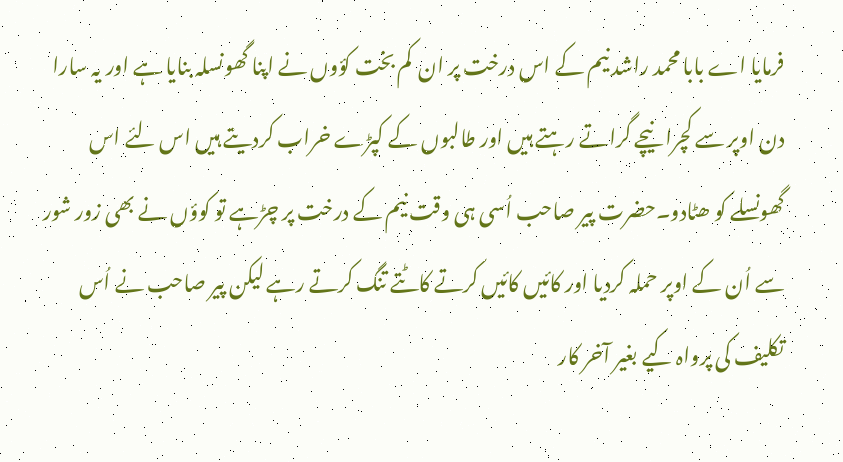فرمایا اے بابا محمد راشد نیم کے اس درخت پر ان  کم بخت کؤوں نے اپنا گھونسلہ بنایا ہے اور یہ سارا دن اوپر سے کچرا نیچے گراتے رہتے ہیں اور طالبوں کے کپڑے خراب کردیتے ہیں اس لئے اس گھونسلے کو ھٹادو۔حضرت پیر صاحب اُسی ہی وقت نیم کے درخت پر چڑہے تو کوؤں نے بھی زور شور سے اُن کے اوپر حملہ کردیا اور کائیں کائیں کرتے کاٹتے تنگ کرتے رہے لیکن پیر صاحب نے اُس تکلیف کی پرواہ کیے بغیر آخر کار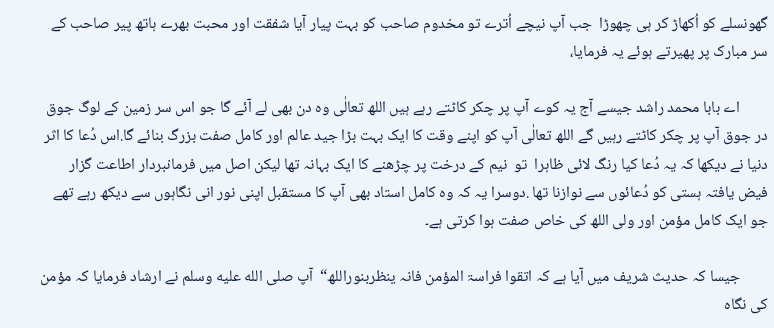گھونسلے کو اُکھاڑ کر ہی چھوڑا  جب آپ نیچے اُترے تو مخدوم صاحب کو بہت پیار آیا شفقت اور محبت بھرے ہاتھ پیر صاحب کے سر مبارک پر پھیرتے ہوئے یہ فرمایا،

        اے بابا محمد راشد جیسے آج یہ کوے آپ پر چکر کاٹتے رہے ہیں اللھ تعالٰی وہ دن بھی لے آئے گا جو اس سر زمین کے لوگ جوق در جوق آپ پر چکر کاٹتے رہیں گے اللھ تعالٰی آپ کو اپنے وقت کا ایک بہت بڑا جید عالم اور کامل صفت بزرگ بنائے گا.اس دُعا کا اثر دنیا نے دیکھا کہ یہ دُعا کیا رنگ لائی ظاہرا  تو  نیم کے درخت پر چڑھنے کا ایک بہانہ تھا لیکن اصل میں فرمانبردار اطاعت گزار فیض یافتہ ہستی کو دُعائوں سے نوازنا تھا .دوسرا یہ کہ وہ کامل استاد بھی آپ کا مستقبل اپنی نور انی نگاہوں سے دیکھ رہے تھے جو ایک کامل مؤمن اور ولی اللھ کی خاص صفت ہوا کرتی ہے۔

        جیسا کہ حدیث شریف میں آیا ہے کہ اتقوا فراسۃ المؤمن فانہ ینظربنوراللھ“  آپ صلى الله عليه وسلم نے ارشاد فرمایا کہ مؤمن کی نگاہ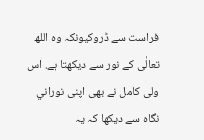فراست سے ڈروکیونکہ وہ اللھ تعالٰی کے نور سے دیکھتا ہے. اس ولی کامل نے بھی اپنی نوراني نگاہ سے دیکھا کہ یہ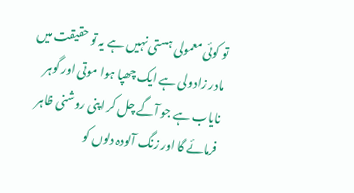تو کوئی معمولی ہستی نہیں ہے یہ تو حقیقت میں مادر زادولی ہے ایک چھپا ہوا موتی اور گوہر نایاب ہے جو آگے چل کر اپنی روشنی ظاہر فرمائے گا اور زنگ آلودہ دلوں کو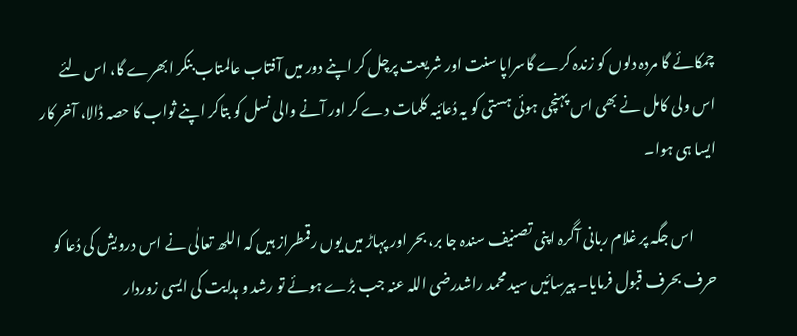چمکائے گا مردہ دلوں کو زندہ کرے گاسراپا سنت اور شریعت پرچل کر اپنے دور میں آفتاب عالمتاب بنکر ابھرے گا، اس لئے اس ولی کامل نے بھی اس پہنچی ہوئی ہستی کو یہ دُعائیہ کلمات دے کر اور آنے والی نسل کو بتاکر اپنے ثواب کا حصہ ڈالا، آخر کار ایسا ہی ہوا۔

        اس جگہ پر غلام ربانی آگرہ اپنی تصنیف سندہ جا بر، بحر اور پہاڑ میں یوں رقمطراز ہیں کہ اللھ تعالٰی نے اس درویش کی دُعا کو حرف بحرف قبول فرمایا۔ پیرسائیں سید محمد راشدرضی اللہ عنہ جب بڑے ہوئے تو رشد و ہدایت کی ایسی زوردار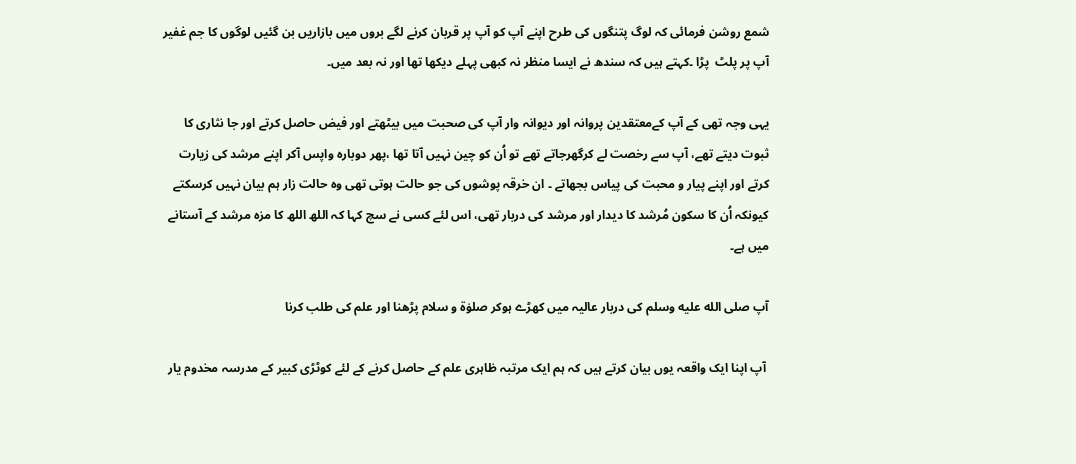شمع روشن فرمائی کہ لوگ پتنگوں کی طرح اپنے آپ کو آپ پر قربان کرنے لگے بروں میں بازاریں بن گئیں لوگوں کا جم غفیر آپ پر پلٹ  پڑا ۔کہتے ہیں کہ سندھ نے ایسا منظر نہ کبھی پہلے دیکھا تھا اور نہ بعد میں۔

یہی وجہ تھی کے آپ کےمعتقدین پروانہ اور دیوانہ وار آپ کی صحبت میں بیٹھتے اور فیض حاصل کرتے اور جا نثاری کا ثبوت دیتے تھے، آپ سے رخصت لے کرگھرجاتے تھے تو اُن کو چین نہیں آتا تھا ،پھر دوبارہ واپس آکر اپنے مرشد کی زیارت کرتے اور اپنے پیار و محبت کی پیاس بجھاتے ۔ ان خرقہ پوشوں کی جو حالت ہوتی تھی وہ حالت زار ہم بیان نہیں کرسکتے کیونکہ اُن کا سکون مُرشد کا دیدار اور مرشد کی دربار تھی، اس لئے کسی نے سچ کہا کہ اللھ اللھ کا مزہ مرشد کے آستانے میں ہے۔

آپ صلى الله عليه وسلم کی دربار عالیہ میں کھڑے ہوکر صلوٰۃ و سلام پڑھنا اور علم کی طلب کرنا

 آپ اپنا ایک واقعہ یوں بیان کرتے ہیں کہ ہم ایک مرتبہ ظاہری علم کے حاصل کرنے کے لئے کوٹڑی کبیر کے مدرسہ مخدوم یار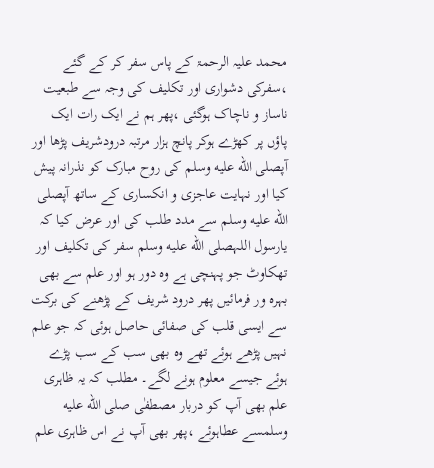محمد علیہ الرحمۃ کے پاس سفر کر کے گئے ،سفرکی دشواری اور تکلیف کی وجہ سے طبعیت ناساز و ناچاک ہوگئی ،پھر ہم نے ایک رات ایک پاؤں پر کھڑے ہوکر پانچ ہزار مرتبہ درودشریف پڑھا اور آپصلى الله عليه وسلم کی روح مبارک کو نذرانہ پیش کیا اور نہایت عاجزی و انکساری کے ساتھ آپصلى الله عليه وسلم سے مدد طلب کی اور عرض کیا کہ یارسول اللہصلى الله عليه وسلم سفر کی تکلیف اور تھکاوٹ جو پہنچی ہے وہ دور ہو اور علم سے بھی بہرہ ور فرمائیں پھر درود شریف کے پڑھنے کی برکت سے ایسی قلب کی صفائی حاصل ہوئی کہ جو علم نہیں پڑھے ہوئے تھے وہ بھی سب کے سب پڑے ہوئے جیسے معلوم ہونے لگے۔ مطلب کہ یہ ظاہری علم بھی آپ کو دربار مصطفٰی صلى الله عليه وسلمسے عطاہوئے ،پھر بھی آپ نے اس ظاہری علم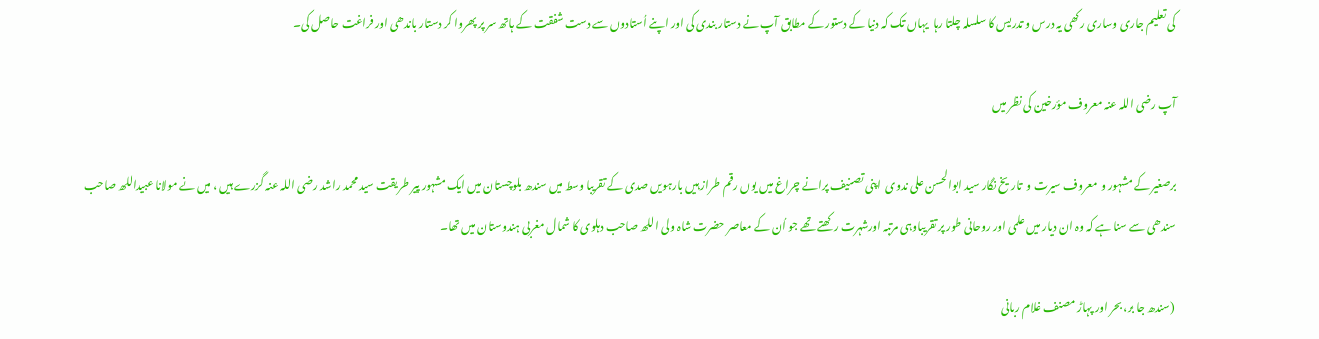کی تعلیم جاری وساری رکھی یہ درس و تدریس کا سلسلہ چلتا رہا  یہاں تک کہ دنیا کے دستور کے مطابق آپ نے دستار بندی کی اور اپنے اُستادوں سے دست شفقت کے ہاتھ سر پر پھروا کر دستار باندھی اور فراغت حاصل کی۔

آپ رضی اللہ عنہ معروف مؤرخین کی نظر میں

برصغیر کے مشہور و  معروف سیرت و  تاریخ نگار سید ابوالحسن علی ندوی  اپنی تصنیف پرانے چراغ میں یوں رقم طراز ہیں بارہویں صدی کے تقریبا وسط میں سندھ بلوچستان میں ایک مشہور پیر طریقت سید محمد راشد رضی اللہ عنہ گزرے ہیں ، میں نے مولانا عبیداللھ صاحب سندھی سے سنا ہے کہ وہ ان دیار میں علمی اور روحانی طور پر تقریباوہی مرتبہ اورشہرت رکھتے تھے جو اُن کے معاصر حضرت شاہ ولی اللھ صاحب دہلوی کا شمال مغربی ہندوستان میں تھا۔

 (سندھ جا بر، بحر اور پہاڑ مصنف غلام ربانی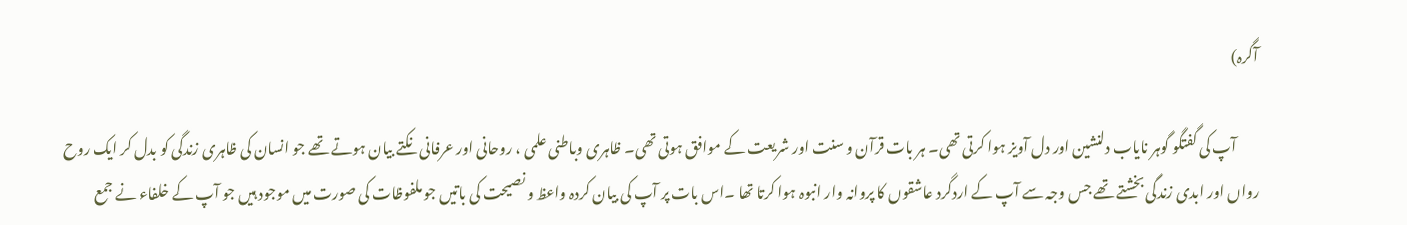آگرہ)

        آپ کی گفتگو گوہر نایاب دلنشین اور دل آویز ہوا کرتی تھی۔ ہر بات قرآن و سنت اور شریعت کے موافق ہوتی تھی۔ ظاہری وباطنی علمی ، روحانی اور عرفانی نکتے بیان ہوتے تھے جو انسان کی ظاہری زندگی کو بدل کر ایک روح رواں اور ابدی زندگی بخشتے تھے جس وجہ سے آپ کے اردگرد عاشقوں کا پروانہ وار انبوہ ہوا کرتا تھا ۔اس بات پر آپ کی بیان کردہ واعظ و نصیحت کی باتیں جو ملفوظات کی صورت میں موجود ہیں جو آپ کے خلفاء نے جمع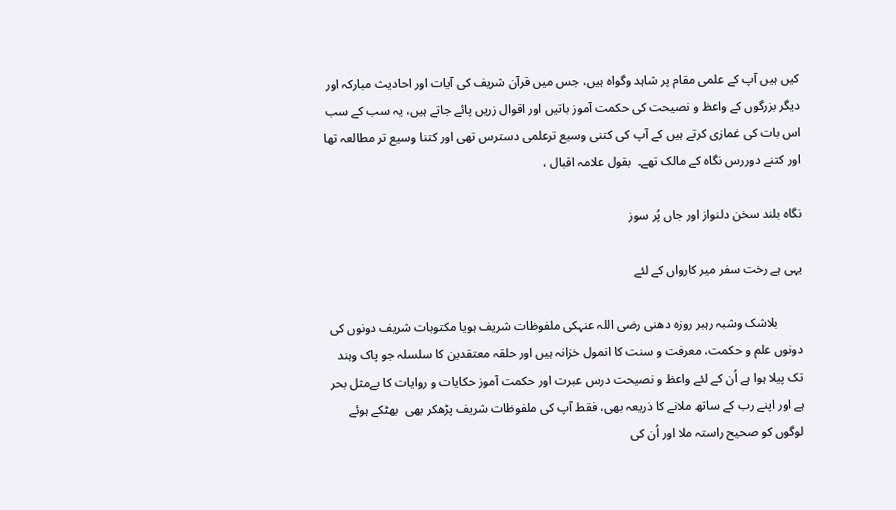کیں ہیں آپ کے علمی مقام پر شاہد وگواہ ہیں، جس میں قرآن شریف کی آیات اور احادیث مبارکہ اور دیگر بزرگوں کے واعظ و نصیحت کی حکمت آموز باتیں اور اقوال زریں پائے جاتے ہیں، یہ سب کے سب اس بات کی غمازی کرتے ہیں کے آپ کی کتنی وسیع ترعلمی دسترس تھی اور کتنا وسیع تر مطالعہ تھا اور کتنے دوررس نگاہ کے مالک تھے۔  بقول علامہ اقبال ،

نگاہ بلند سخن دلنواز اور جاں پُر سوز

یہی ہے رخت سفر میر کارواں کے لئے

        بلاشک وشبہ رہبر روزہ دھنی رضی اللہ عنہکی ملفوظات شریف ہویا مکتوبات شریف دونوں کی دونوں علم و حکمت، معرفت و سنت کا انمول خزانہ ہیں اور حلقہ معتقدین کا سلسلہ جو پاک وہند تک پیلا ہوا ہے اُن کے لئے واعظ و نصیحت درس عبرت اور حکمت آموز حکایات و روایات کا بےمثل بحر ہے اور اپنے رب کے ساتھ ملانے کا ذریعہ بھی، فقط آپ کی ملفوظات شریف پڑھکر بھی  بھٹکے ہوئے لوگوں کو صحیح راستہ ملا اور اُن کی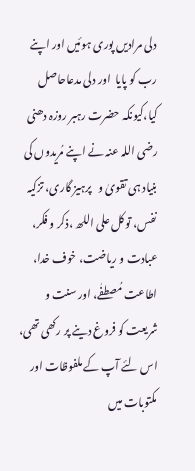دلی مرادیں پوری ہوئیں اور اپنے رب کو پایا  اور دلی مدعاحاصل  کیا،کیونکہ حضرت رہبر روزہ دھنی رضی اللہ عنہ نے اپنے مُریدوں کی بنیاد ہی تقویٰ و   پرہیز گاری، تزکیہ نفس، توکل علی اللھ ،ذکر و فکر، عبادت و ریاضت، خوف خدا، اطاعت مُصطفٰے، اور سنت و شریعت کو فروغ دینے پر رکھی تھی، اس لئے آپ کے ملفوظات اور مکتوبات میں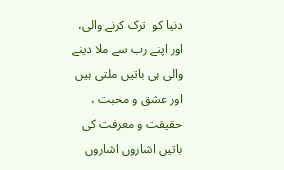دنیا کو  ترک کرنے والی، اور اپنے رب سے ملا دینے والی ہی باتیں ملتی ہیں اور عشق و محبت ، ‌‌  حقیقت و معرفت کی باتیں اشاروں اشاروں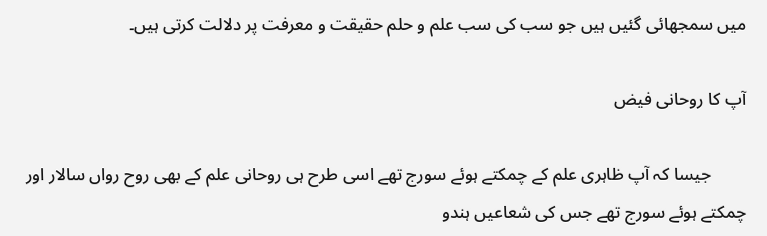میں سمجھائی گئیں ہیں جو سب کی سب علم و حلم حقیقت و معرفت پر دلالت کرتی ہیں۔

آپ کا روحانی فیض

        جیسا کہ آپ ظاہری علم کے چمکتے ہوئے سورج تھے اسی طرح ہی روحانی علم کے بھی روح رواں سالار اور چمکتے ہوئے سورج تھے جس کی شعاعیں ہندو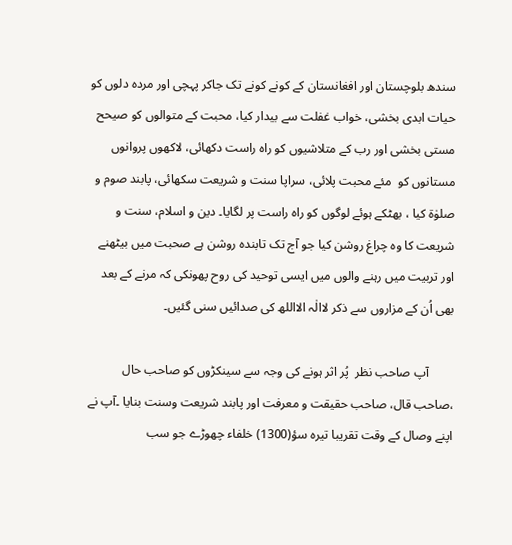سندھ بلوچستان اور افغانستان کے کونے کونے تک جاکر پہچی اور مردہ دلوں کو حیات ابدی بخشی، خواب غفلت سے بیدار کیا، محبت کے متوالوں کو صیحح مستی بخشی اور رب کے متلاشیوں کو راہ راست دکھائی، لاکھوں پروانوں مستانوں کو  مئے محبت پلائی، سراپا سنت و شریعت سکھائی، پابند صوم و صلوٰۃ کیا ، بھٹکے ہوئے لوگوں کو راہ راست پر لگایا۔ دین و اسلام، سنت و شریعت کا وہ چراغ روشن کیا جو آج تک تابندہ روشن ہے صحبت میں بیٹھنے اور تربیت میں رہنے والوں میں ایسی توحید کی روح پھونکی کہ مرنے کے بعد بھی اُن کے مزاروں سے ذکر لاالٰہ الااللھ کی صدائیں سنی گئیں۔

        آپ صاحب نظر  پُر اثر ہونے کی وجہ سے سینکڑوں کو صاحب حال ،صاحب قال، صاحب حقیقت و معرفت اور پابند شریعت وسنت بنایا ۔آپ نے اپنے وصال کے وقت تقریبا تیرہ سؤ(1300) خلفاء چھوڑے جو سب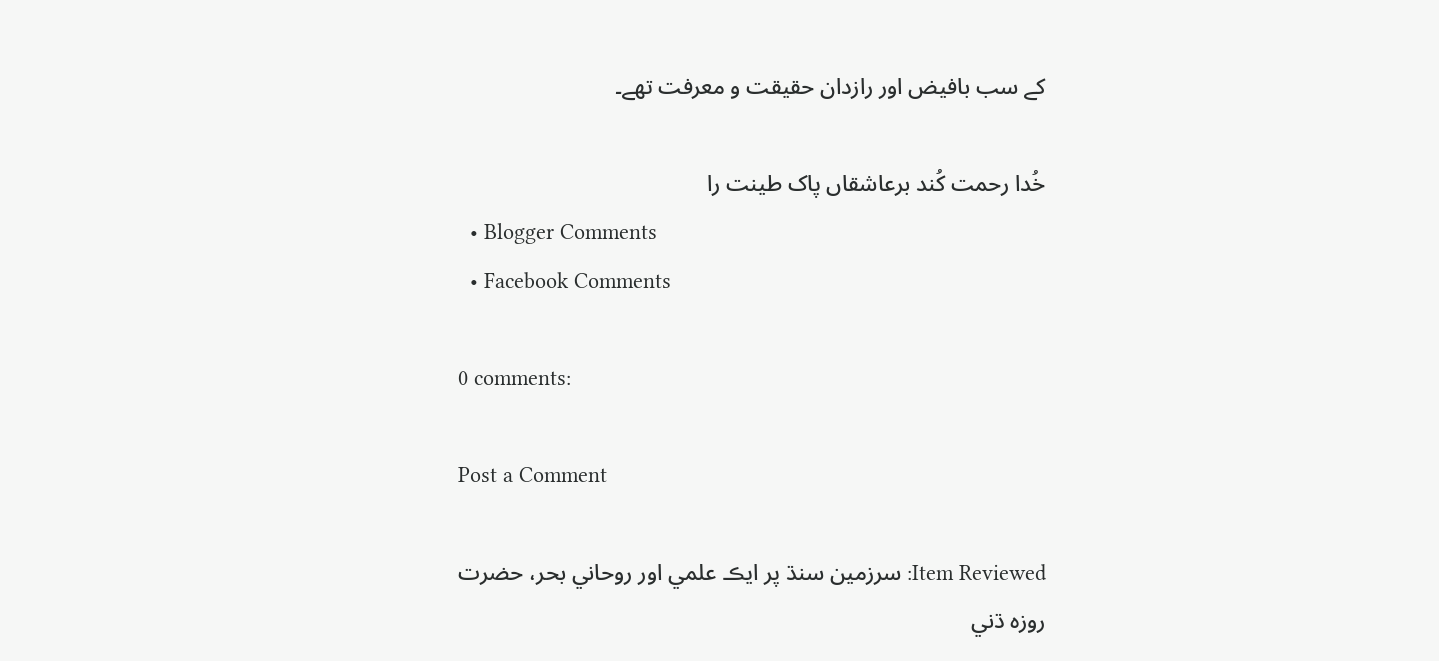کے سب بافیض اور رازدان حقیقت و معرفت تھے۔

خُدا رحمت کُند برعاشقاں پاک طینت را
  • Blogger Comments
  • Facebook Comments

0 comments:

Post a Comment

Item Reviewed: سرزمين سنڌ پر ايڪ علمي اور روحاني بحر، حضرت روزه ڌني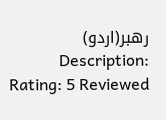رهبر(اردو) Description: Rating: 5 Reviewed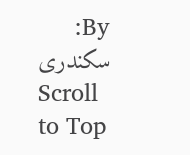By: سکندری
Scroll to Top